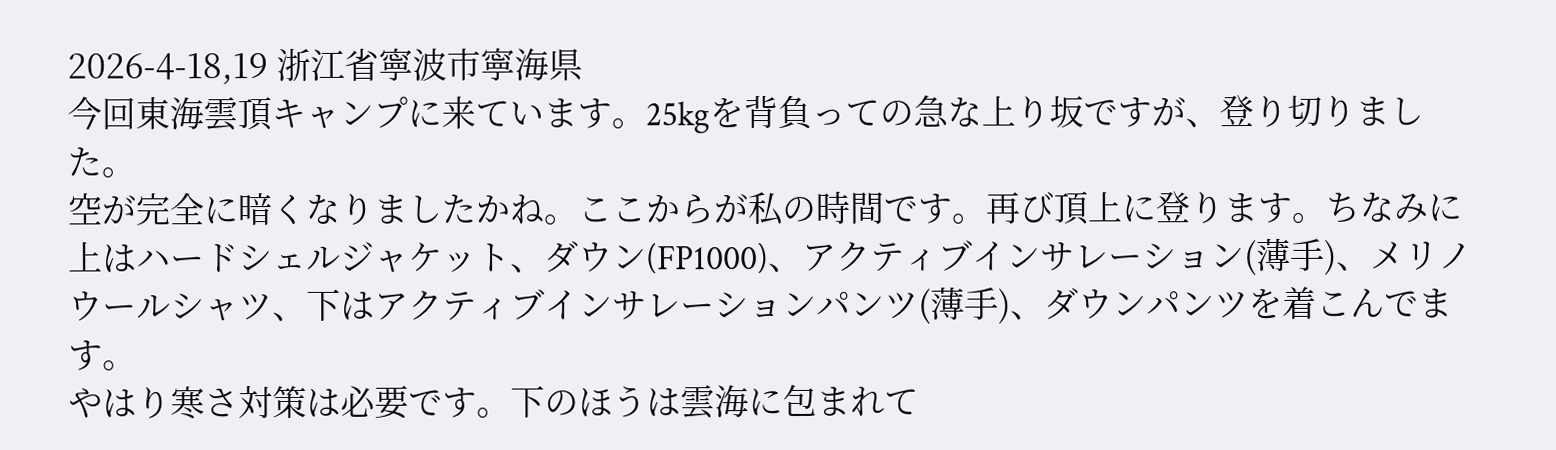2026-4-18,19 浙江省寧波市寧海県
今回東海雲頂キャンプに来ています。25kgを背負っての急な上り坂ですが、登り切りました。
空が完全に暗くなりましたかね。ここからが私の時間です。再び頂上に登ります。ちなみに上はハードシェルジャケット、ダウン(FP1000)、アクティブインサレーション(薄手)、メリノウールシャツ、下はアクティブインサレーションパンツ(薄手)、ダウンパンツを着こんでます。
やはり寒さ対策は必要です。下のほうは雲海に包まれて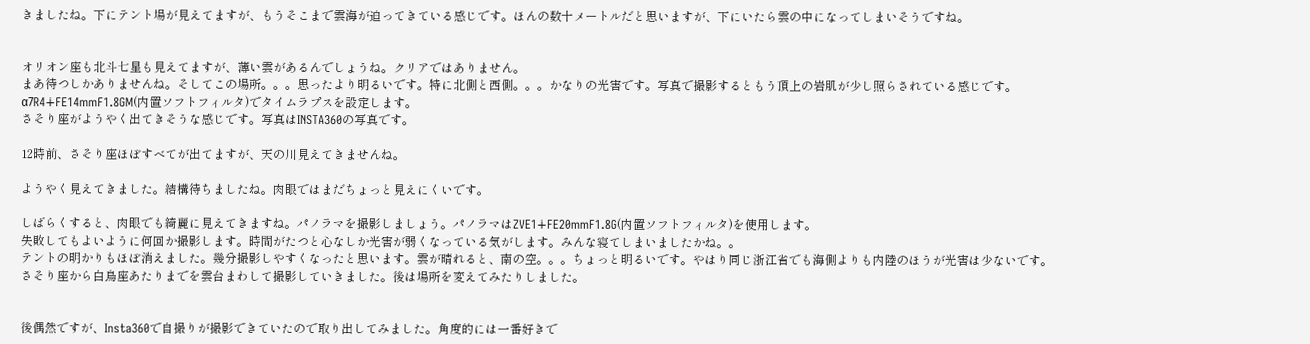きましたね。下にテント場が見えてますが、もうそこまで雲海が迫ってきている感じです。ほんの数十メートルだと思いますが、下にいたら雲の中になってしまいそうですね。


オリオン座も北斗七星も見えてますが、薄い雲があるんでしょうね。クリアではありません。
まあ待つしかありませんね。そしてこの場所。。。思ったより明るいです。特に北側と西側。。。かなりの光害です。写真で撮影するともう頂上の岩肌が少し照らされている感じです。
α7R4∔FE14mmF1.8GM(内置ソフトフィルタ)でタイムラプスを設定します。
さそり座がようやく出てきそうな感じです。写真はINSTA360の写真です。

12時前、さそり座ほぼすべてが出てますが、天の川見えてきませんね。

ようやく見えてきました。結構待ちましたね。肉眼ではまだちょっと見えにくいです。

しばらくすると、肉眼でも綺麗に見えてきますね。パノラマを撮影しましょう。パノラマはZVE1∔FE20mmF1.8G(内置ソフトフィルタ)を使用します。
失敗してもよいように何回か撮影します。時間がたつと心なしか光害が弱くなっている気がします。みんな寝てしまいましたかね。。
テントの明かりもほぼ消えました。幾分撮影しやすくなったと思います。雲が晴れると、南の空。。。ちょっと明るいです。やはり同じ浙江省でも海側よりも内陸のほうが光害は少ないです。
さそり座から白鳥座あたりまでを雲台まわして撮影していきました。後は場所を変えてみたりしました。


後偶然ですが、Insta360で自撮りが撮影できていたので取り出してみました。角度的には一番好きで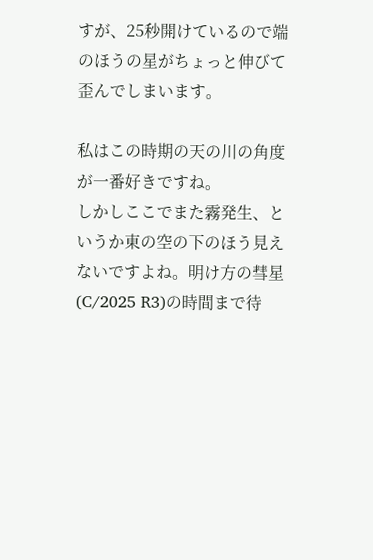すが、25秒開けているので端のほうの星がちょっと伸びて歪んでしまいます。

私はこの時期の天の川の角度が一番好きですね。
しかしここでまた霧発生、というか東の空の下のほう見えないですよね。明け方の彗星(C/2025 R3)の時間まで待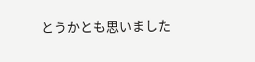とうかとも思いました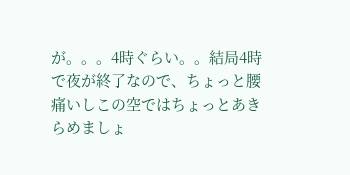が。。。4時ぐらい。。結局4時で夜が終了なので、ちょっと腰痛いしこの空ではちょっとあきらめましょ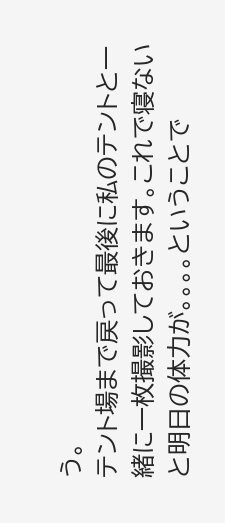う。
テント場まで戻って最後に私のテントと一緒に一枚撮影しておきます。これで寝ないと明日の体力が。。。。ということで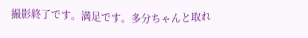撮影終了です。満足です。多分ちゃんと取れ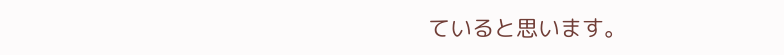ていると思います。